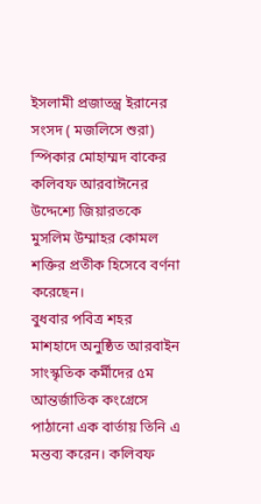ইসলামী প্রজাতন্ত্র ইরানের সংসদ ( মজলিসে শুরা) স্পিকার মোহাম্মদ বাকের কলিবফ আরবাঈনের উদ্দেশ্যে জিয়ারতকে মুসলিম উম্মাহর কোমল শক্তির প্রতীক হিসেবে বর্ণনা করেছেন।
বুধবার পবিত্র শহর মাশহাদে অনুষ্ঠিত আরবাইন সাংস্কৃতিক কর্মীদের ৫ম আন্তর্জাতিক কংগ্রেসে পাঠানো এক বার্তায় তিনি এ মন্তব্য করেন। কলিবফ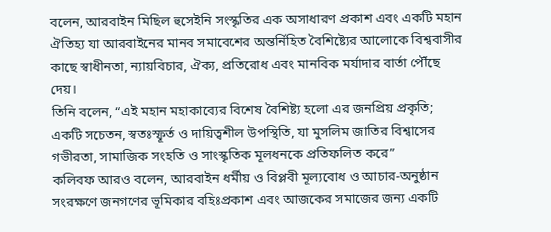বলেন, আরবাইন মিছিল হুসেইনি সংস্কৃতির এক অসাধারণ প্রকাশ এবং একটি মহান ঐতিহ্য যা আরবাইনের মানব সমাবেশের অন্তর্নিহিত বৈশিষ্ট্যের আলোকে বিশ্ববাসীর কাছে স্বাধীনতা, ন্যায়বিচার, ঐক্য, প্রতিরোধ এবং মানবিক মর্যাদার বার্তা পৌঁছে দেয়।
তিনি বলেন, “এই মহান মহাকাব্যের বিশেষ বৈশিষ্ট্য হলো এর জনপ্রিয় প্রকৃতি; একটি সচেতন, স্বতঃস্ফূর্ত ও দায়িত্বশীল উপস্থিতি, যা মুসলিম জাতির বিশ্বাসের গভীরতা, সামাজিক সংহতি ও সাংস্কৃতিক মূলধনকে প্রতিফলিত করে”
কলিবফ আরও বলেন, আরবাইন ধর্মীয় ও বিপ্লবী মূল্যবোধ ও আচার-অনুষ্ঠান সংরক্ষণে জনগণের ভূমিকার বহিঃপ্রকাশ এবং আজকের সমাজের জন্য একটি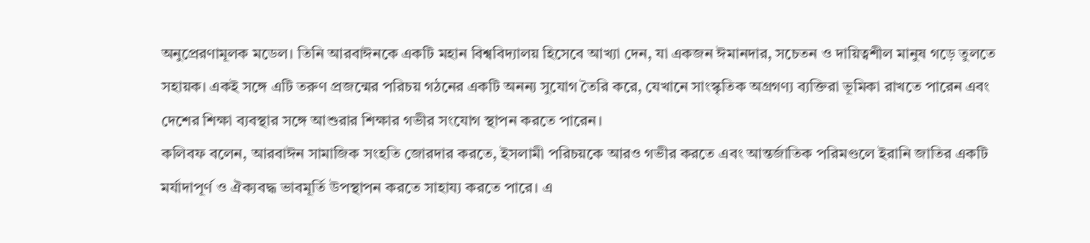অনুপ্রেরণামূলক মডেল। তিনি আরবাঈনকে একটি মহান বিশ্ববিদ্যালয় হিসেবে আখ্যা দেন, যা একজন ঈমানদার, সচেতন ও দায়িত্বশীল মানুষ গড়ে তুলতে সহায়ক। একই সঙ্গে এটি তরুণ প্রজন্মের পরিচয় গঠনের একটি অনন্য সুযোগ তৈরি করে, যেখানে সাংস্কৃতিক অগ্রগণ্য ব্যক্তিরা ভূমিকা রাখতে পারেন এবং দেশের শিক্ষা ব্যবস্থার সঙ্গে আশুরার শিক্ষার গভীর সংযোগ স্থাপন করতে পারেন।
কলিবফ বলেন, আরবাঈন সামাজিক সংহতি জোরদার করতে, ইসলামী পরিচয়কে আরও গভীর করতে এবং আন্তর্জাতিক পরিমণ্ডলে ইরানি জাতির একটি মর্যাদাপূর্ণ ও ঐক্যবদ্ধ ভাবমূর্তি উপস্থাপন করতে সাহায্য করতে পারে। এ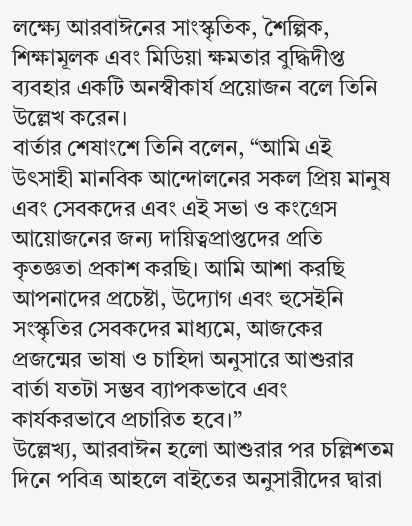লক্ষ্যে আরবাঈনের সাংস্কৃতিক, শৈল্পিক, শিক্ষামূলক এবং মিডিয়া ক্ষমতার বুদ্ধিদীপ্ত ব্যবহার একটি অনস্বীকার্য প্রয়োজন বলে তিনি উল্লেখ করেন।
বার্তার শেষাংশে তিনি বলেন, “আমি এই উৎসাহী মানবিক আন্দোলনের সকল প্রিয় মানুষ এবং সেবকদের এবং এই সভা ও কংগ্রেস আয়োজনের জন্য দায়িত্বপ্রাপ্তদের প্রতি কৃতজ্ঞতা প্রকাশ করছি। আমি আশা করছি আপনাদের প্রচেষ্টা, উদ্যোগ এবং হুসেইনি সংস্কৃতির সেবকদের মাধ্যমে, আজকের প্রজন্মের ভাষা ও চাহিদা অনুসারে আশুরার বার্তা যতটা সম্ভব ব্যাপকভাবে এবং কার্যকরভাবে প্রচারিত হবে।”
উল্লেখ্য, আরবাঈন হলো আশুরার পর চল্লিশতম দিনে পবিত্র আহলে বাইতের অনুসারীদের দ্বারা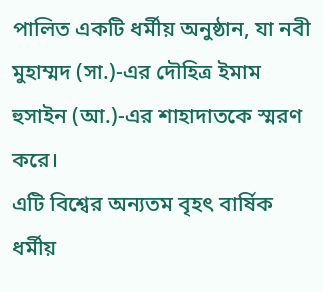পালিত একটি ধর্মীয় অনুষ্ঠান, যা নবী মুহাম্মদ (সা.)-এর দৌহিত্র ইমাম হুসাইন (আ.)-এর শাহাদাতকে স্মরণ করে।
এটি বিশ্বের অন্যতম বৃহৎ বার্ষিক ধর্মীয়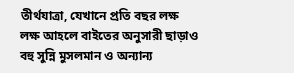তীর্থযাত্রা, যেখানে প্রতি বছর লক্ষ লক্ষ আহলে বাইতের অনুসারী ছাড়াও বহু সুন্নি মুসলমান ও অন্যান্য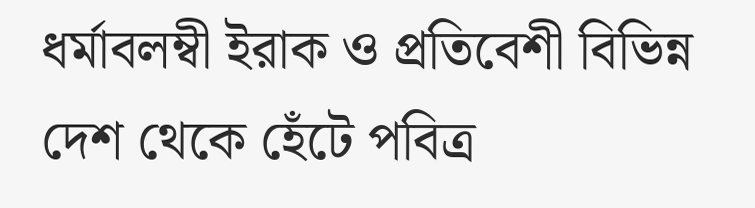ধর্মাবলম্বী ইরাক ও প্রতিবেশী বিভিন্ন দেশ থেকে হেঁটে পবিত্র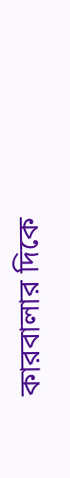কারবালার দিকে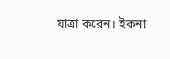যাত্রা করেন। ইকনা